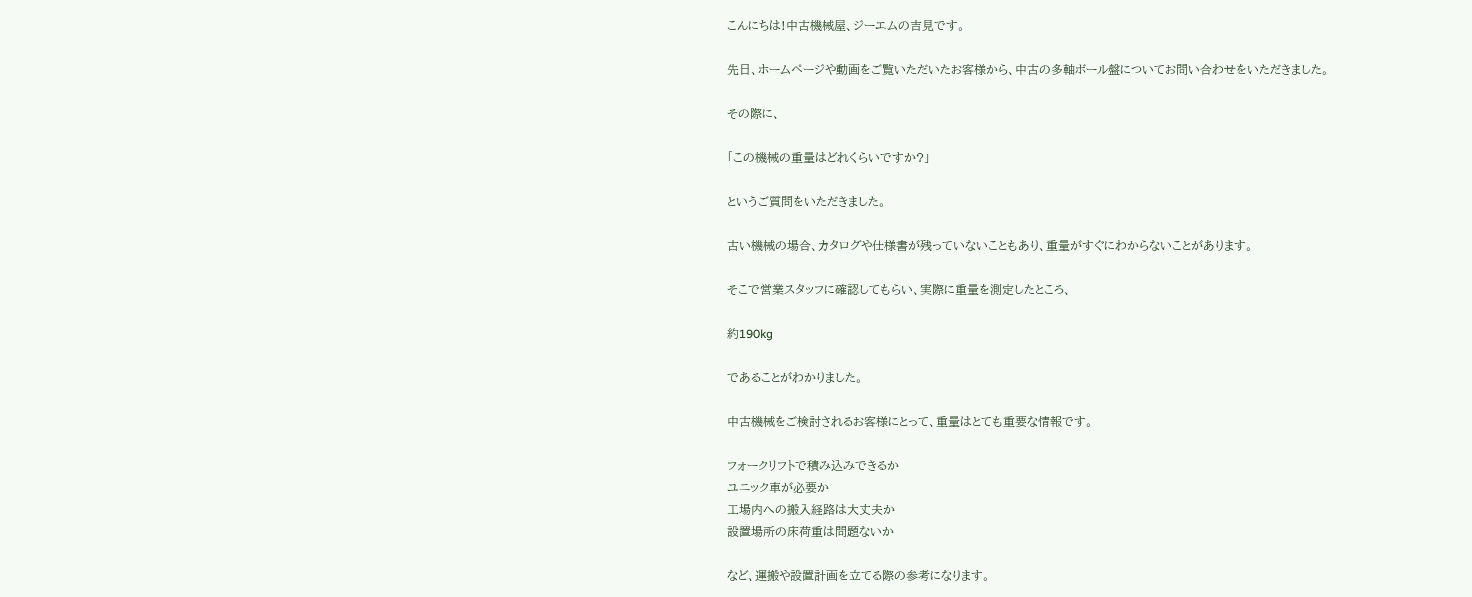こんにちは!中古機械屋、ジーエムの吉見です。

先日、ホームページや動画をご覧いただいたお客様から、中古の多軸ボール盤についてお問い合わせをいただきました。

その際に、

「この機械の重量はどれくらいですか?」

というご質問をいただきました。

古い機械の場合、カタログや仕様書が残っていないこともあり、重量がすぐにわからないことがあります。

そこで営業スタッフに確認してもらい、実際に重量を測定したところ、

約190kg

であることがわかりました。

中古機械をご検討されるお客様にとって、重量はとても重要な情報です。

フォークリフトで積み込みできるか
ユニック車が必要か
工場内への搬入経路は大丈夫か
設置場所の床荷重は問題ないか

など、運搬や設置計画を立てる際の参考になります。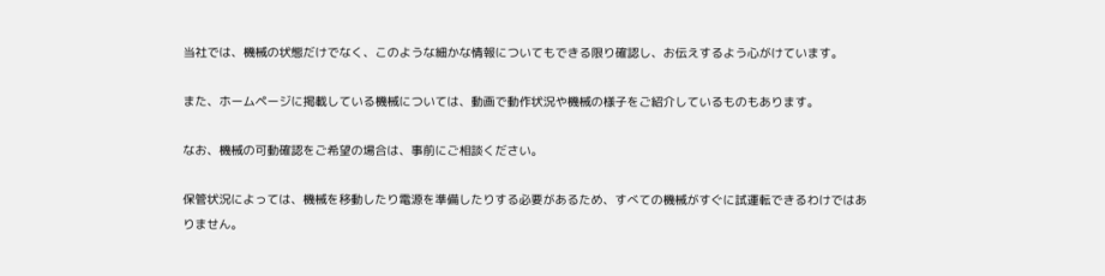当社では、機械の状態だけでなく、このような細かな情報についてもできる限り確認し、お伝えするよう心がけています。

また、ホームページに掲載している機械については、動画で動作状況や機械の様子をご紹介しているものもあります。

なお、機械の可動確認をご希望の場合は、事前にご相談ください。

保管状況によっては、機械を移動したり電源を準備したりする必要があるため、すべての機械がすぐに試運転できるわけではありません。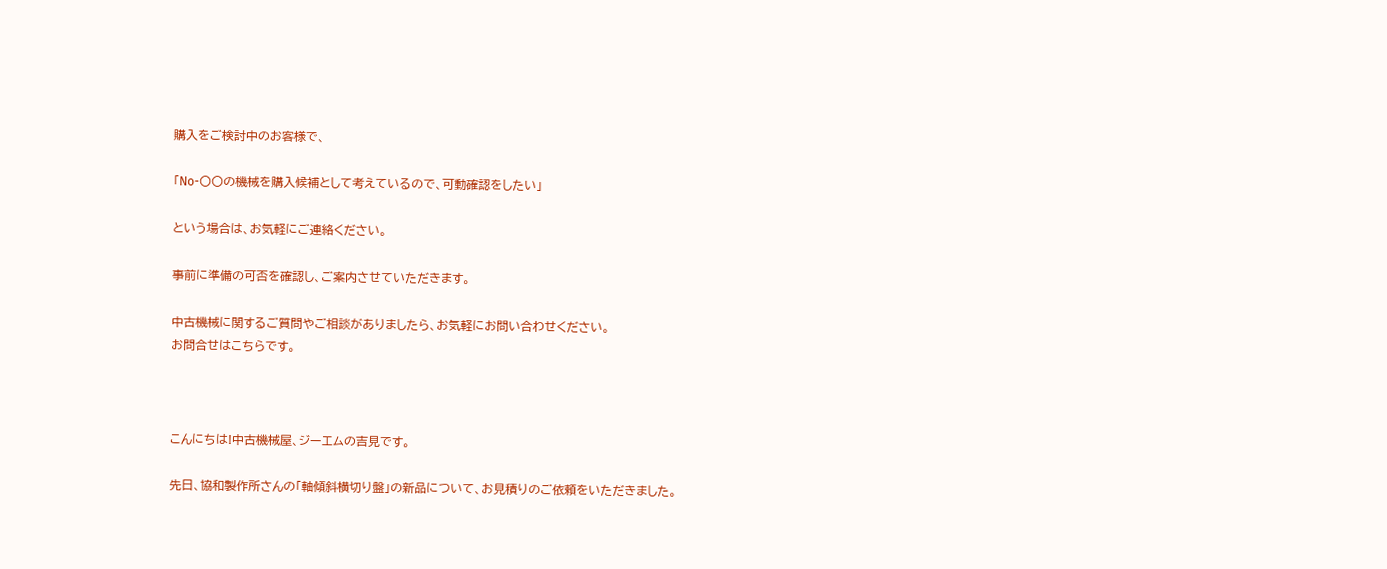購入をご検討中のお客様で、

「No-〇〇の機械を購入候補として考えているので、可動確認をしたい」

という場合は、お気軽にご連絡ください。

事前に準備の可否を確認し、ご案内させていただきます。

中古機械に関するご質問やご相談がありましたら、お気軽にお問い合わせください。
お問合せはこちらです。



こんにちは!中古機械屋、ジーエムの吉見です。

先日、協和製作所さんの「軸傾斜横切り盤」の新品について、お見積りのご依頼をいただきました。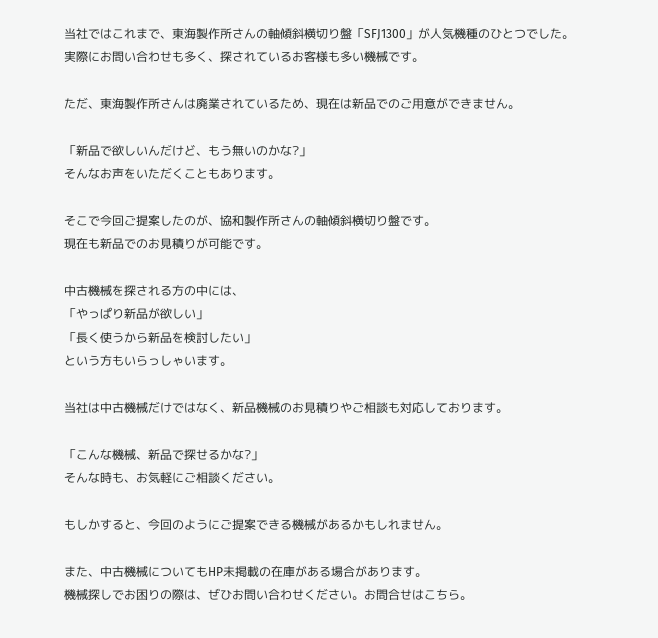当社ではこれまで、東海製作所さんの軸傾斜横切り盤「SFJ1300」が人気機種のひとつでした。
実際にお問い合わせも多く、探されているお客様も多い機械です。

ただ、東海製作所さんは廃業されているため、現在は新品でのご用意ができません。

「新品で欲しいんだけど、もう無いのかな?」
そんなお声をいただくこともあります。

そこで今回ご提案したのが、協和製作所さんの軸傾斜横切り盤です。
現在も新品でのお見積りが可能です。

中古機械を探される方の中には、
「やっぱり新品が欲しい」
「長く使うから新品を検討したい」
という方もいらっしゃいます。

当社は中古機械だけではなく、新品機械のお見積りやご相談も対応しております。

「こんな機械、新品で探せるかな?」
そんな時も、お気軽にご相談ください。

もしかすると、今回のようにご提案できる機械があるかもしれません。

また、中古機械についてもHP未掲載の在庫がある場合があります。
機械探しでお困りの際は、ぜひお問い合わせください。お問合せはこちら。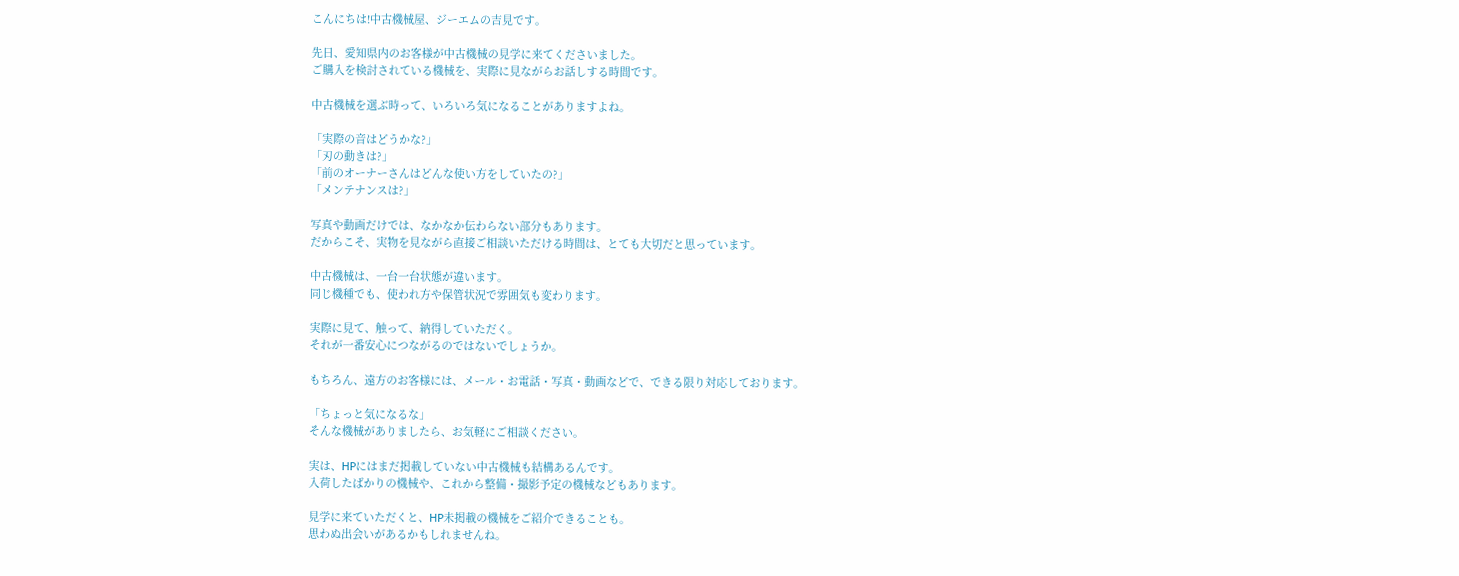こんにちは!中古機械屋、ジーエムの吉見です。

先日、愛知県内のお客様が中古機械の見学に来てくださいました。
ご購入を検討されている機械を、実際に見ながらお話しする時間です。

中古機械を選ぶ時って、いろいろ気になることがありますよね。

「実際の音はどうかな?」
「刃の動きは?」
「前のオーナーさんはどんな使い方をしていたの?」
「メンテナンスは?」

写真や動画だけでは、なかなか伝わらない部分もあります。
だからこそ、実物を見ながら直接ご相談いただける時間は、とても大切だと思っています。

中古機械は、一台一台状態が違います。
同じ機種でも、使われ方や保管状況で雰囲気も変わります。

実際に見て、触って、納得していただく。
それが一番安心につながるのではないでしょうか。

もちろん、遠方のお客様には、メール・お電話・写真・動画などで、できる限り対応しております。

「ちょっと気になるな」
そんな機械がありましたら、お気軽にご相談ください。

実は、HPにはまだ掲載していない中古機械も結構あるんです。
入荷したばかりの機械や、これから整備・撮影予定の機械などもあります。

見学に来ていただくと、HP未掲載の機械をご紹介できることも。
思わぬ出会いがあるかもしれませんね。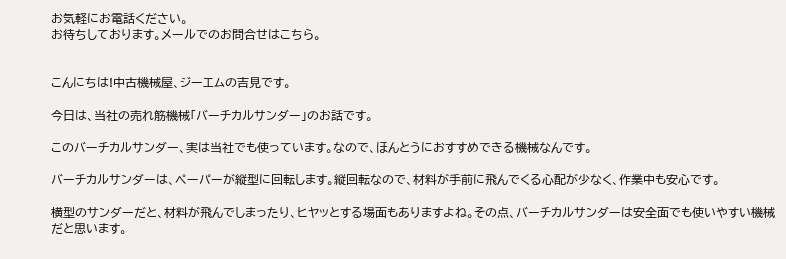お気軽にお電話ください。
お待ちしております。メールでのお問合せはこちら。


こんにちは!中古機械屋、ジーエムの吉見です。

今日は、当社の売れ筋機械「バーチカルサンダー」のお話です。

このバーチカルサンダー、実は当社でも使っています。なので、ほんとうにおすすめできる機械なんです。

バーチカルサンダーは、ペーパーが縦型に回転します。縦回転なので、材料が手前に飛んでくる心配が少なく、作業中も安心です。

横型のサンダーだと、材料が飛んでしまったり、ヒヤッとする場面もありますよね。その点、バーチカルサンダーは安全面でも使いやすい機械だと思います。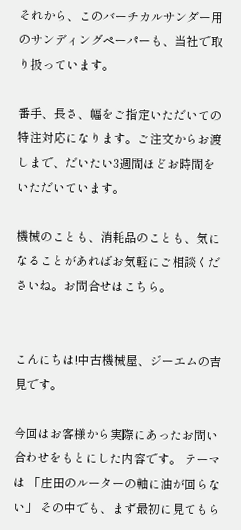それから、このバーチカルサンダー用のサンディングペーパーも、当社で取り扱っています。

番手、長さ、幅をご指定いただいての特注対応になります。ご注文からお渡しまで、だいたい3週間ほどお時間をいただいています。

機械のことも、消耗品のことも、気になることがあればお気軽にご相談くださいね。お問合せはこちら。


こんにちは!中古機械屋、ジーエムの吉見です。

今回はお客様から実際にあったお問い合わせをもとにした内容です。 テーマは 「庄田のルーターの軸に油が回らない」 その中でも、まず最初に見てもら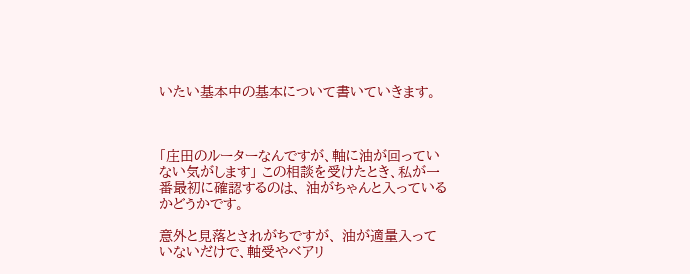いたい基本中の基本について書いていきます。



「庄田のルーターなんですが、軸に油が回っていない気がします」 この相談を受けたとき、私が一番最初に確認するのは、 油がちゃんと入っているかどうかです。

意外と見落とされがちですが、 油が適量入っていないだけで、軸受やベアリ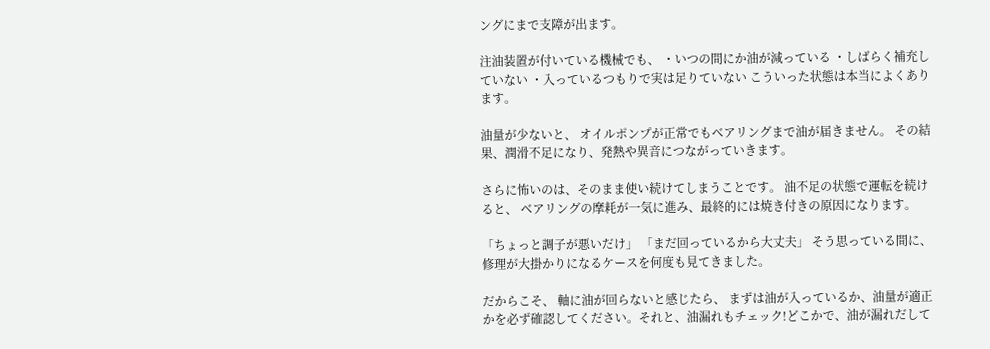ングにまで支障が出ます。

注油装置が付いている機械でも、 ・いつの間にか油が減っている ・しばらく補充していない ・入っているつもりで実は足りていない こういった状態は本当によくあります。

油量が少ないと、 オイルポンプが正常でもベアリングまで油が届きません。 その結果、潤滑不足になり、発熱や異音につながっていきます。

さらに怖いのは、そのまま使い続けてしまうことです。 油不足の状態で運転を続けると、 ベアリングの摩耗が一気に進み、最終的には焼き付きの原因になります。

「ちょっと調子が悪いだけ」 「まだ回っているから大丈夫」 そう思っている間に、修理が大掛かりになるケースを何度も見てきました。

だからこそ、 軸に油が回らないと感じたら、 まずは油が入っているか、油量が適正かを必ず確認してください。それと、油漏れもチェック!どこかで、油が漏れだして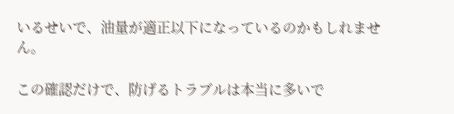いるせいで、油量が適正以下になっているのかもしれません。

この確認だけで、防げるトラブルは本当に多いで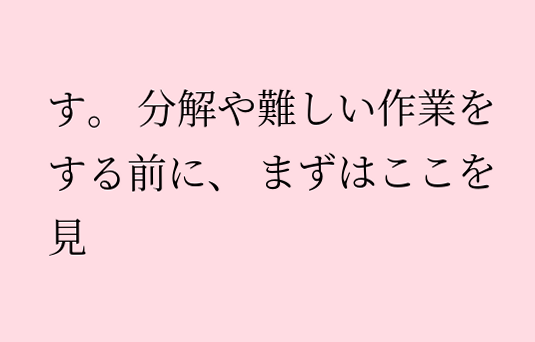す。 分解や難しい作業をする前に、 まずはここを見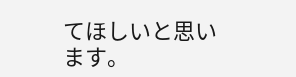てほしいと思います。